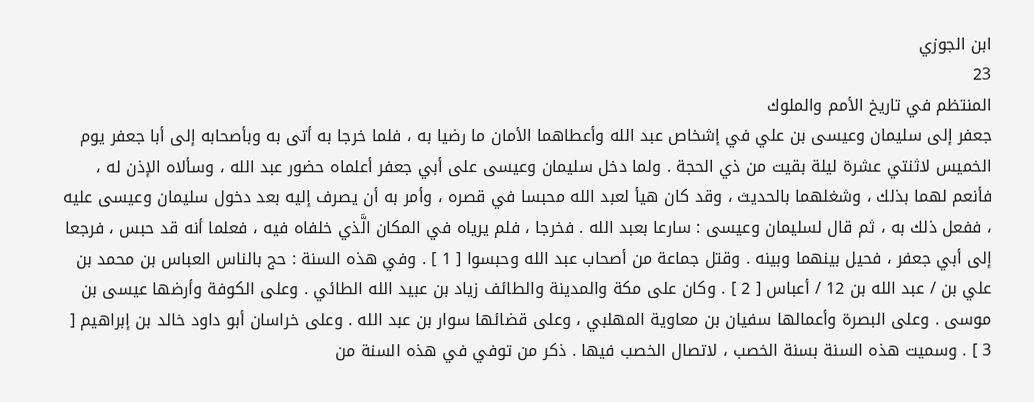ابن الجوزي
23
المنتظم في تاريخ الأمم والملوك
جعفر إلى سليمان وعيسى بن علي في إشخاص عبد الله وأعطاهما الأمان ما رضيا به ، فلما خرجا به أتى به وبأصحابه إلى أبا جعفر يوم الخميس لاثنتي عشرة ليلة بقيت من ذي الحجة . ولما دخل سليمان وعيسى على أبي جعفر أعلماه حضور عبد الله ، وسألاه الإذن له ، فأنعم لهما بذلك ، وشغلهما بالحديث ، وقد كان هيأ لعبد الله محبسا في قصره ، وأمر به أن يصرف إليه بعد دخول سليمان وعيسى عليه ، ففعل ذلك به ، ثم قال لسليمان وعيسى : سارعا بعبد الله . فخرجا ، فلم يرياه في المكان الَّذي خلفاه فيه ، فعلما أنه قد حبس ، فرجعا إلى أبي جعفر ، فحيل بينهما وبينه . وقتل جماعة من أصحاب عبد الله وحبسوا [ 1 ] . وفي هذه السنة : حج بالناس العباس بن محمد بن علي بن / عبد الله بن 12 / أعباس [ 2 ] . وكان على مكة والمدينة والطائف زياد بن عبيد الله الطائي . وعلى الكوفة وأرضها عيسى بن موسى . وعلى البصرة وأعمالها سفيان بن معاوية المهلبي ، وعلى قضائها سوار بن عبد الله . وعلى خراسان أبو داود خالد بن إبراهيم [ 3 ] . وسميت هذه السنة بسنة الخصب ، لاتصال الخصب فيها . ذكر من توفي في هذه السنة من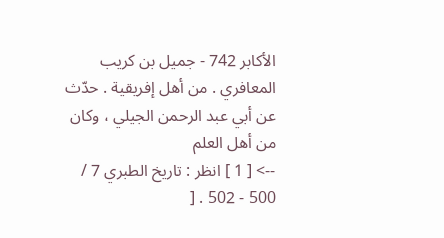الأكابر 742 - جميل بن كريب المعافري . من أهل إفريقية . حدّث عن أبي عبد الرحمن الجيلي ، وكان من أهل العلم
--> [ 1 ] انظر : تاريخ الطبري 7 / 500 - 502 . [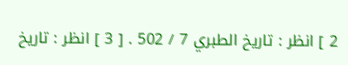2 ] انظر : تاريخ الطبري 7 / 502 . [ 3 ] انظر : تاريخ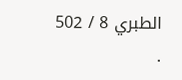الطبري 8 / 502 .